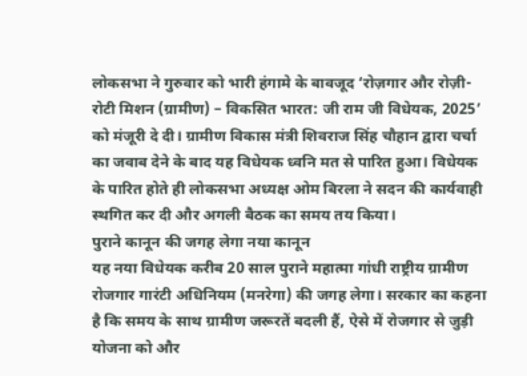लोकसभा ने गुरुवार को भारी हंगामे के बावजूद ‘रोज़गार और रोज़ी-रोटी मिशन (ग्रामीण) – विकसित भारत: जी राम जी विधेयक, 2025’ को मंजूरी दे दी। ग्रामीण विकास मंत्री शिवराज सिंह चौहान द्वारा चर्चा का जवाब देने के बाद यह विधेयक ध्वनि मत से पारित हुआ। विधेयक के पारित होते ही लोकसभा अध्यक्ष ओम बिरला ने सदन की कार्यवाही स्थगित कर दी और अगली बैठक का समय तय किया।
पुराने कानून की जगह लेगा नया कानून
यह नया विधेयक करीब 20 साल पुराने महात्मा गांधी राष्ट्रीय ग्रामीण रोजगार गारंटी अधिनियम (मनरेगा) की जगह लेगा। सरकार का कहना है कि समय के साथ ग्रामीण जरूरतें बदली हैं, ऐसे में रोजगार से जुड़ी योजना को और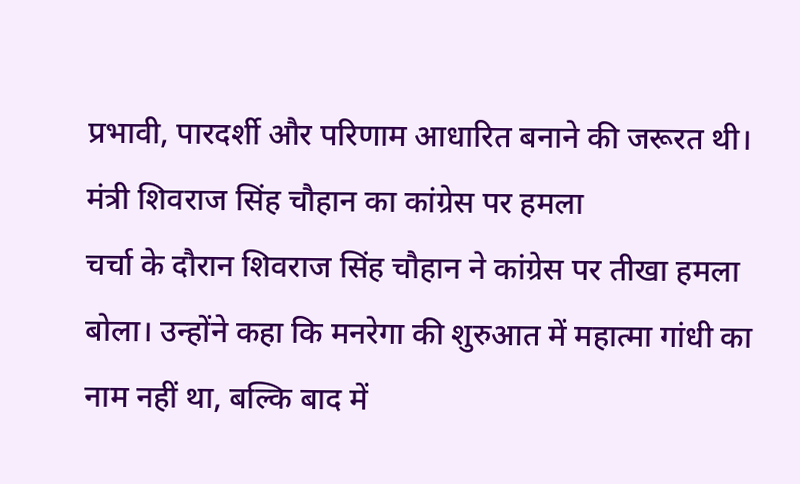प्रभावी, पारदर्शी और परिणाम आधारित बनाने की जरूरत थी।
मंत्री शिवराज सिंह चौहान का कांग्रेस पर हमला
चर्चा के दौरान शिवराज सिंह चौहान ने कांग्रेस पर तीखा हमला बोला। उन्होंने कहा कि मनरेगा की शुरुआत में महात्मा गांधी का नाम नहीं था, बल्कि बाद में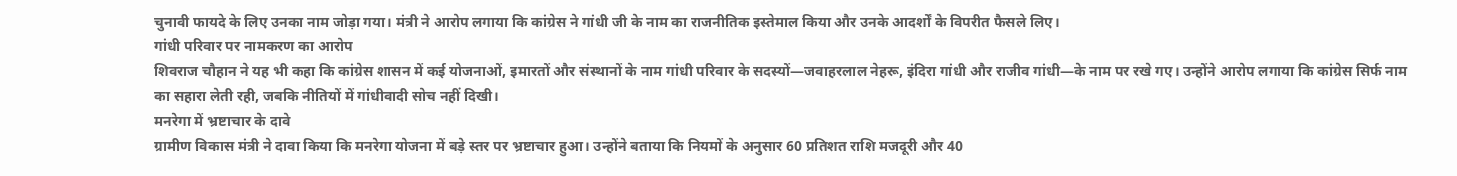चुनावी फायदे के लिए उनका नाम जोड़ा गया। मंत्री ने आरोप लगाया कि कांग्रेस ने गांधी जी के नाम का राजनीतिक इस्तेमाल किया और उनके आदर्शों के विपरीत फैसले लिए।
गांधी परिवार पर नामकरण का आरोप
शिवराज चौहान ने यह भी कहा कि कांग्रेस शासन में कई योजनाओं, इमारतों और संस्थानों के नाम गांधी परिवार के सदस्यों—जवाहरलाल नेहरू, इंदिरा गांधी और राजीव गांधी—के नाम पर रखे गए। उन्होंने आरोप लगाया कि कांग्रेस सिर्फ नाम का सहारा लेती रही, जबकि नीतियों में गांधीवादी सोच नहीं दिखी।
मनरेगा में भ्रष्टाचार के दावे
ग्रामीण विकास मंत्री ने दावा किया कि मनरेगा योजना में बड़े स्तर पर भ्रष्टाचार हुआ। उन्होंने बताया कि नियमों के अनुसार 60 प्रतिशत राशि मजदूरी और 40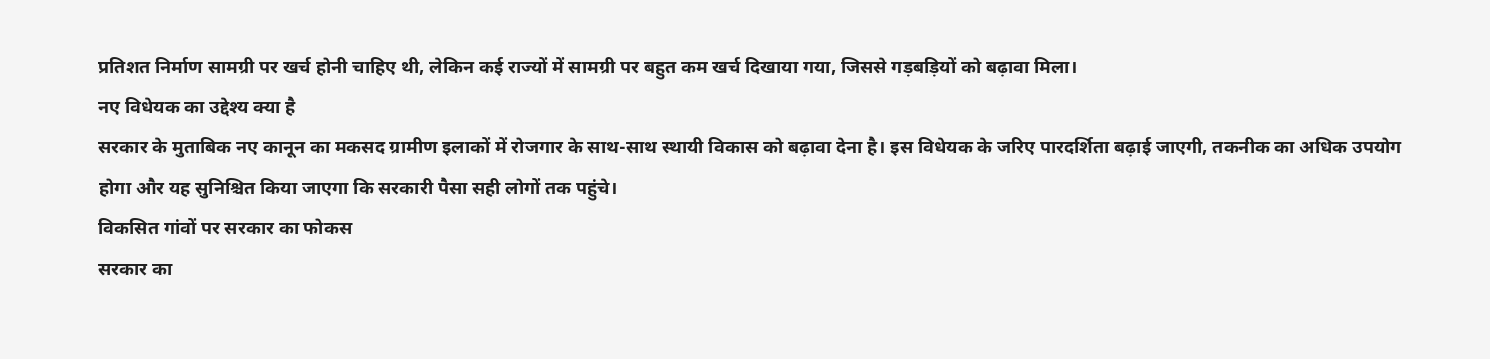प्रतिशत निर्माण सामग्री पर खर्च होनी चाहिए थी, लेकिन कई राज्यों में सामग्री पर बहुत कम खर्च दिखाया गया, जिससे गड़बड़ियों को बढ़ावा मिला।
नए विधेयक का उद्देश्य क्या है
सरकार के मुताबिक नए कानून का मकसद ग्रामीण इलाकों में रोजगार के साथ-साथ स्थायी विकास को बढ़ावा देना है। इस विधेयक के जरिए पारदर्शिता बढ़ाई जाएगी, तकनीक का अधिक उपयोग होगा और यह सुनिश्चित किया जाएगा कि सरकारी पैसा सही लोगों तक पहुंचे।
विकसित गांवों पर सरकार का फोकस
सरकार का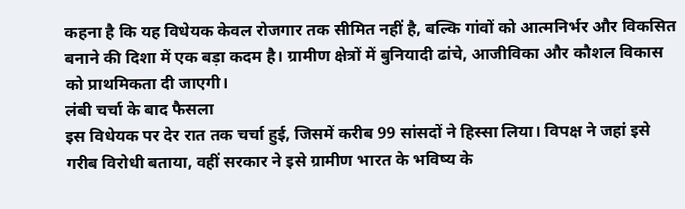कहना है कि यह विधेयक केवल रोजगार तक सीमित नहीं है, बल्कि गांवों को आत्मनिर्भर और विकसित बनाने की दिशा में एक बड़ा कदम है। ग्रामीण क्षेत्रों में बुनियादी ढांचे, आजीविका और कौशल विकास को प्राथमिकता दी जाएगी।
लंबी चर्चा के बाद फैसला
इस विधेयक पर देर रात तक चर्चा हुई, जिसमें करीब 99 सांसदों ने हिस्सा लिया। विपक्ष ने जहां इसे गरीब विरोधी बताया, वहीं सरकार ने इसे ग्रामीण भारत के भविष्य के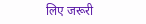लिए जरूरी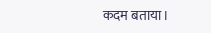कदम बताया।